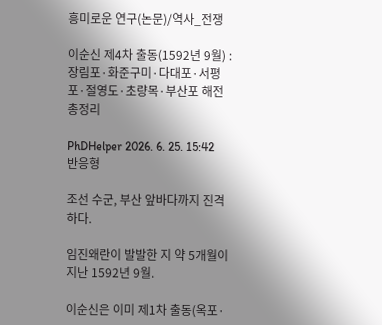흥미로운 연구(논문)/역사_전쟁

이순신 제4차 출동(1592년 9월) : 장림포·화준구미·다대포·서평포·절영도·초량목·부산포 해전 총정리

PhDHelper 2026. 6. 25. 15:42
반응형

조선 수군, 부산 앞바다까지 진격하다.

임진왜란이 발발한 지 약 5개월이 지난 1592년 9월.

이순신은 이미 제1차 출동(옥포·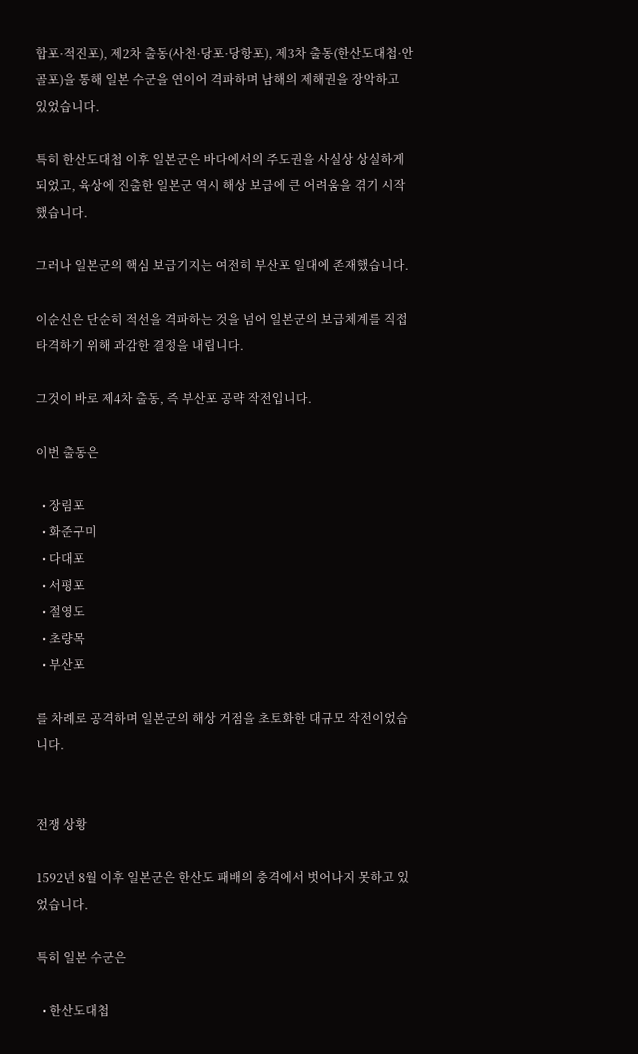합포·적진포), 제2차 출동(사천·당포·당항포), 제3차 출동(한산도대첩·안골포)을 통해 일본 수군을 연이어 격파하며 남해의 제해권을 장악하고 있었습니다.

특히 한산도대첩 이후 일본군은 바다에서의 주도권을 사실상 상실하게 되었고, 육상에 진출한 일본군 역시 해상 보급에 큰 어려움을 겪기 시작했습니다.

그러나 일본군의 핵심 보급기지는 여전히 부산포 일대에 존재했습니다.

이순신은 단순히 적선을 격파하는 것을 넘어 일본군의 보급체계를 직접 타격하기 위해 과감한 결정을 내립니다.

그것이 바로 제4차 출동, 즉 부산포 공략 작전입니다.

이번 출동은

  • 장림포
  • 화준구미
  • 다대포
  • 서평포
  • 절영도
  • 초량목
  • 부산포

를 차례로 공격하며 일본군의 해상 거점을 초토화한 대규모 작전이었습니다.


전쟁 상황

1592년 8월 이후 일본군은 한산도 패배의 충격에서 벗어나지 못하고 있었습니다.

특히 일본 수군은

  • 한산도대첩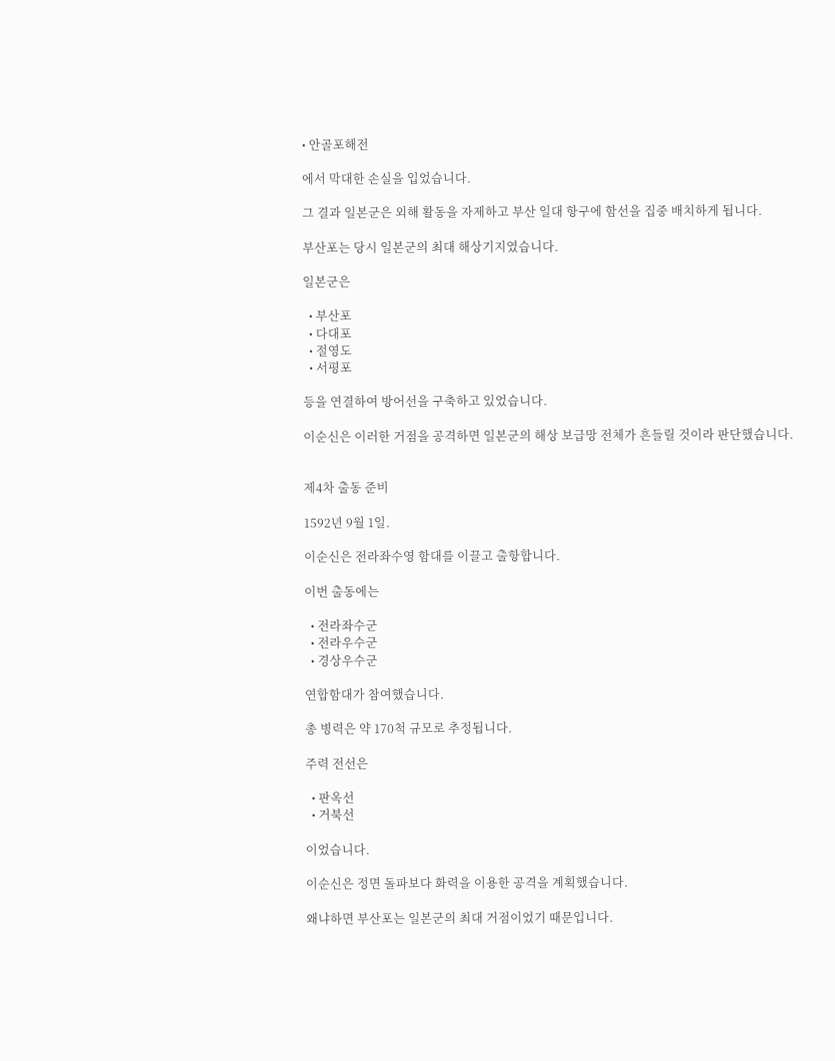• 안골포해전

에서 막대한 손실을 입었습니다.

그 결과 일본군은 외해 활동을 자제하고 부산 일대 항구에 함선을 집중 배치하게 됩니다.

부산포는 당시 일본군의 최대 해상기지였습니다.

일본군은

  • 부산포
  • 다대포
  • 절영도
  • 서평포

등을 연결하여 방어선을 구축하고 있었습니다.

이순신은 이러한 거점을 공격하면 일본군의 해상 보급망 전체가 흔들릴 것이라 판단했습니다.


제4차 출동 준비

1592년 9월 1일.

이순신은 전라좌수영 함대를 이끌고 출항합니다.

이번 출동에는

  • 전라좌수군
  • 전라우수군
  • 경상우수군

연합함대가 참여했습니다.

총 병력은 약 170척 규모로 추정됩니다.

주력 전선은

  • 판옥선
  • 거북선

이었습니다.

이순신은 정면 돌파보다 화력을 이용한 공격을 계획했습니다.

왜냐하면 부산포는 일본군의 최대 거점이었기 때문입니다.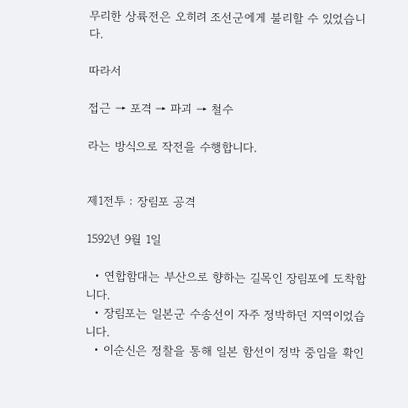무리한 상륙전은 오히려 조선군에게 불리할 수 있었습니다.

따라서

접근 → 포격 → 파괴 → 철수

라는 방식으로 작전을 수행합니다.


제1전투 : 장림포 공격

1592년 9월 1일

  • 연합함대는 부산으로 향하는 길목인 장림포에 도착합니다.
  • 장림포는 일본군 수송선이 자주 정박하던 지역이었습니다.
  • 이순신은 정찰을 통해 일본 함선이 정박 중임을 확인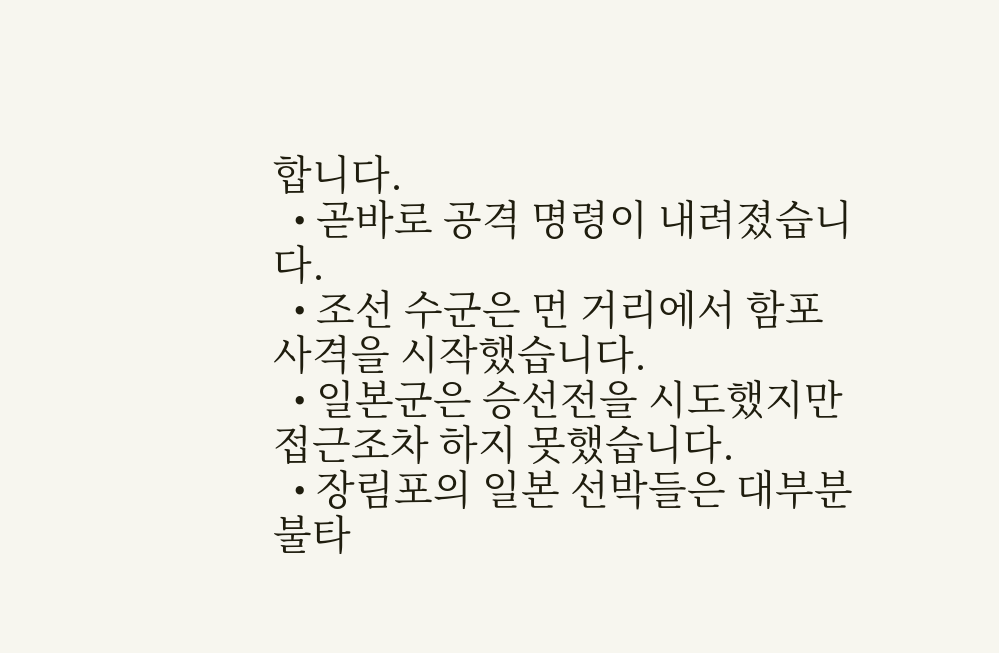합니다.
  • 곧바로 공격 명령이 내려졌습니다.
  • 조선 수군은 먼 거리에서 함포 사격을 시작했습니다.
  • 일본군은 승선전을 시도했지만 접근조차 하지 못했습니다.
  • 장림포의 일본 선박들은 대부분 불타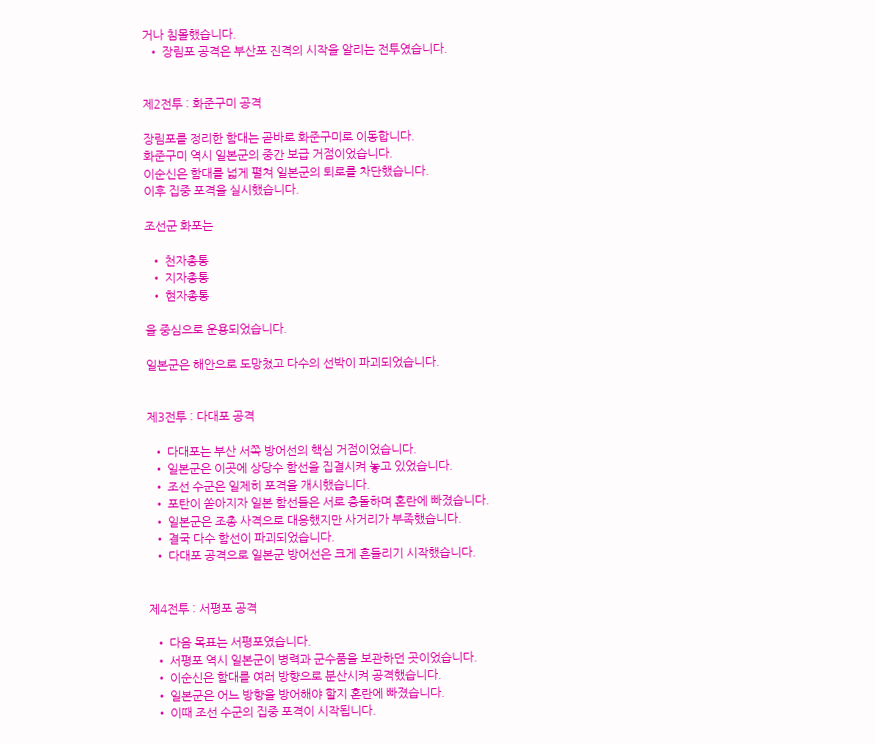거나 침몰했습니다.
  • 장림포 공격은 부산포 진격의 시작을 알리는 전투였습니다.


제2전투 : 화준구미 공격

장림포를 정리한 함대는 곧바로 화준구미로 이동합니다.
화준구미 역시 일본군의 중간 보급 거점이었습니다.
이순신은 함대를 넓게 펼쳐 일본군의 퇴로를 차단했습니다.
이후 집중 포격을 실시했습니다.

조선군 화포는

  • 천자총통
  • 지자총통
  • 현자총통

을 중심으로 운용되었습니다.

일본군은 해안으로 도망쳤고 다수의 선박이 파괴되었습니다.


제3전투 : 다대포 공격

  • 다대포는 부산 서쪽 방어선의 핵심 거점이었습니다.
  • 일본군은 이곳에 상당수 함선을 집결시켜 놓고 있었습니다.
  • 조선 수군은 일제히 포격을 개시했습니다.
  • 포탄이 쏟아지자 일본 함선들은 서로 충돌하며 혼란에 빠졌습니다.
  • 일본군은 조총 사격으로 대응했지만 사거리가 부족했습니다.
  • 결국 다수 함선이 파괴되었습니다.
  • 다대포 공격으로 일본군 방어선은 크게 흔들리기 시작했습니다.


제4전투 : 서평포 공격

  • 다음 목표는 서평포였습니다.
  • 서평포 역시 일본군이 병력과 군수품을 보관하던 곳이었습니다.
  • 이순신은 함대를 여러 방향으로 분산시켜 공격했습니다.
  • 일본군은 어느 방향을 방어해야 할지 혼란에 빠졌습니다.
  • 이때 조선 수군의 집중 포격이 시작됩니다.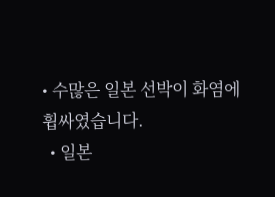• 수많은 일본 선박이 화염에 휩싸였습니다.
  • 일본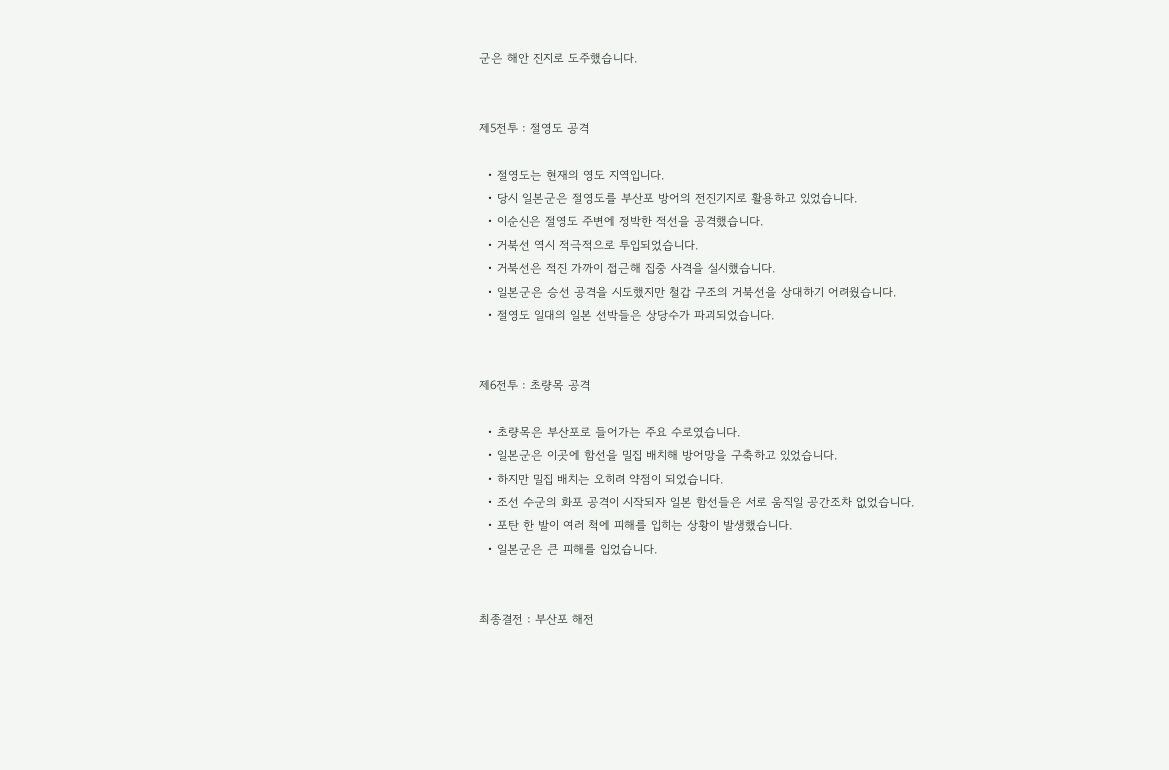군은 해안 진지로 도주했습니다.


제5전투 : 절영도 공격

  • 절영도는 현재의 영도 지역입니다.
  • 당시 일본군은 절영도를 부산포 방어의 전진기지로 활용하고 있었습니다.
  • 이순신은 절영도 주변에 정박한 적선을 공격했습니다.
  • 거북선 역시 적극적으로 투입되었습니다.
  • 거북선은 적진 가까이 접근해 집중 사격을 실시했습니다.
  • 일본군은 승선 공격을 시도했지만 철갑 구조의 거북선을 상대하기 어려웠습니다.
  • 절영도 일대의 일본 선박들은 상당수가 파괴되었습니다.


제6전투 : 초량목 공격

  • 초량목은 부산포로 들어가는 주요 수로였습니다.
  • 일본군은 이곳에 함선을 밀집 배치해 방어망을 구축하고 있었습니다.
  • 하지만 밀집 배치는 오히려 약점이 되었습니다.
  • 조선 수군의 화포 공격이 시작되자 일본 함선들은 서로 움직일 공간조차 없었습니다.
  • 포탄 한 발이 여러 척에 피해를 입히는 상황이 발생했습니다.
  • 일본군은 큰 피해를 입었습니다.


최종결전 : 부산포 해전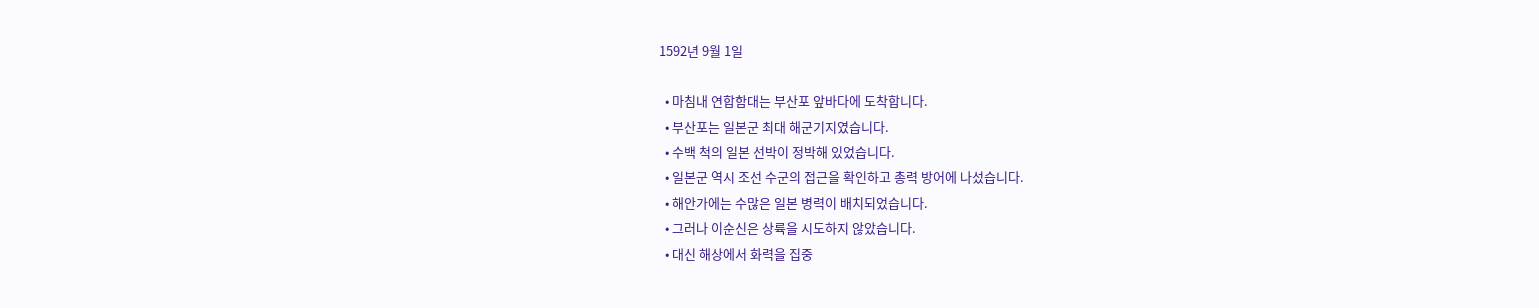1592년 9월 1일

  • 마침내 연합함대는 부산포 앞바다에 도착합니다.
  • 부산포는 일본군 최대 해군기지였습니다.
  • 수백 척의 일본 선박이 정박해 있었습니다.
  • 일본군 역시 조선 수군의 접근을 확인하고 총력 방어에 나섰습니다.
  • 해안가에는 수많은 일본 병력이 배치되었습니다.
  • 그러나 이순신은 상륙을 시도하지 않았습니다.
  • 대신 해상에서 화력을 집중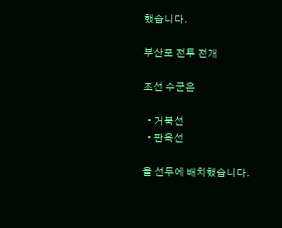했습니다.

부산포 전투 전개

조선 수군은

  • 거북선
  • 판옥선

을 선두에 배치했습니다.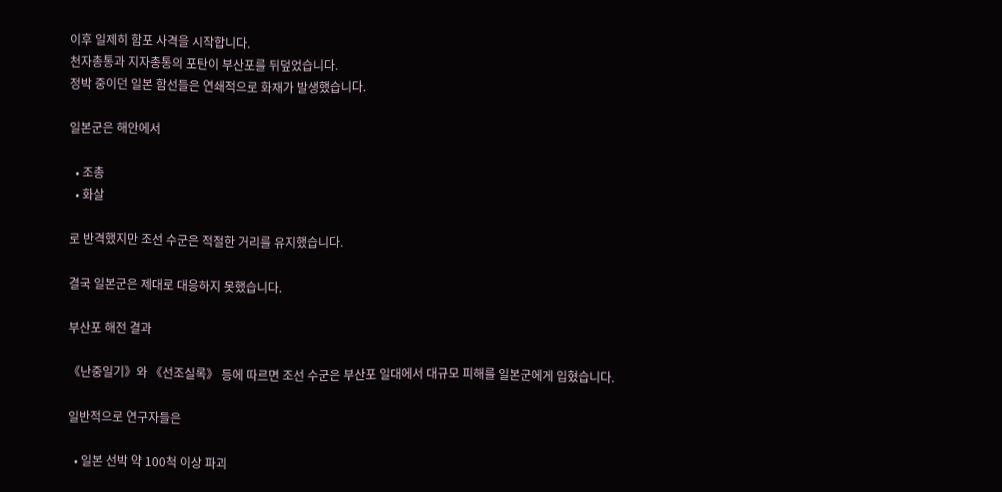이후 일제히 함포 사격을 시작합니다.
천자총통과 지자총통의 포탄이 부산포를 뒤덮었습니다.
정박 중이던 일본 함선들은 연쇄적으로 화재가 발생했습니다.

일본군은 해안에서

  • 조총
  • 화살

로 반격했지만 조선 수군은 적절한 거리를 유지했습니다.

결국 일본군은 제대로 대응하지 못했습니다.

부산포 해전 결과

《난중일기》와 《선조실록》 등에 따르면 조선 수군은 부산포 일대에서 대규모 피해를 일본군에게 입혔습니다.

일반적으로 연구자들은

  • 일본 선박 약 100척 이상 파괴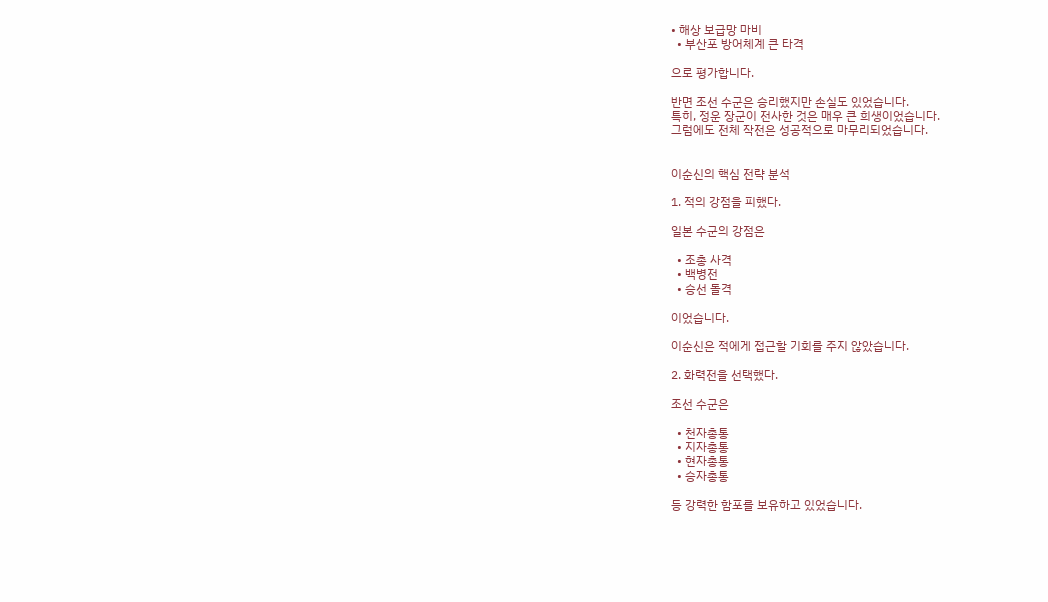• 해상 보급망 마비
  • 부산포 방어체계 큰 타격

으로 평가합니다.

반면 조선 수군은 승리했지만 손실도 있었습니다.
특히, 정운 장군이 전사한 것은 매우 큰 희생이었습니다.
그럼에도 전체 작전은 성공적으로 마무리되었습니다.


이순신의 핵심 전략 분석

1. 적의 강점을 피했다.

일본 수군의 강점은

  • 조총 사격
  • 백병전
  • 승선 돌격

이었습니다.

이순신은 적에게 접근할 기회를 주지 않았습니다.

2. 화력전을 선택했다.

조선 수군은

  • 천자총통
  • 지자총통
  • 현자총통
  • 승자총통

등 강력한 함포를 보유하고 있었습니다.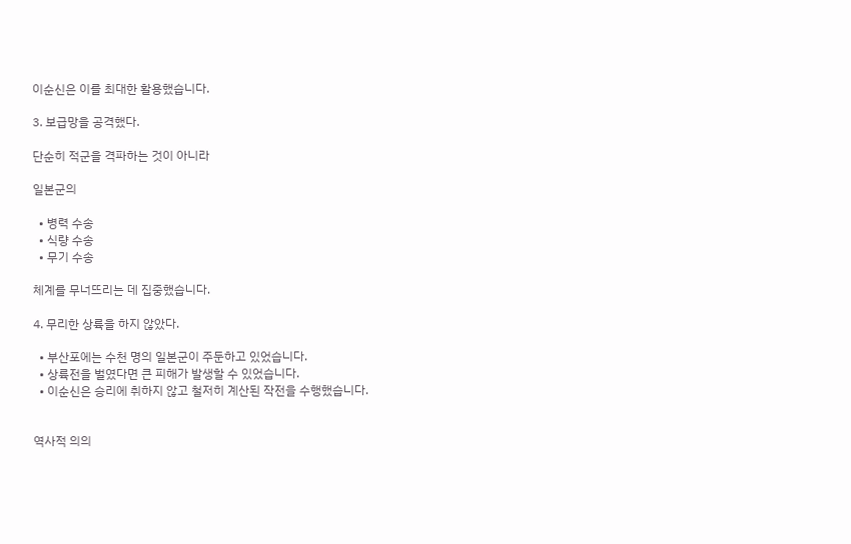이순신은 이를 최대한 활용했습니다.

3. 보급망을 공격했다.

단순히 적군을 격파하는 것이 아니라

일본군의

  • 병력 수송
  • 식량 수송
  • 무기 수송

체계를 무너뜨리는 데 집중했습니다.

4. 무리한 상륙을 하지 않았다.

  • 부산포에는 수천 명의 일본군이 주둔하고 있었습니다.
  • 상륙전을 벌였다면 큰 피해가 발생할 수 있었습니다.
  • 이순신은 승리에 취하지 않고 철저히 계산된 작전을 수행했습니다.


역사적 의의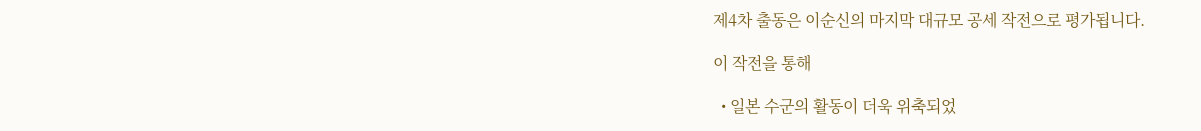제4차 출동은 이순신의 마지막 대규모 공세 작전으로 평가됩니다.

이 작전을 통해

  • 일본 수군의 활동이 더욱 위축되었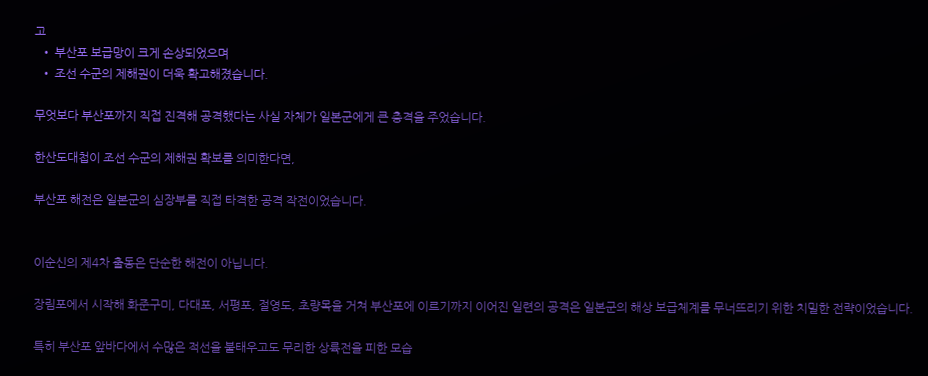고
  • 부산포 보급망이 크게 손상되었으며
  • 조선 수군의 제해권이 더욱 확고해졌습니다.

무엇보다 부산포까지 직접 진격해 공격했다는 사실 자체가 일본군에게 큰 충격을 주었습니다.

한산도대첩이 조선 수군의 제해권 확보를 의미한다면,

부산포 해전은 일본군의 심장부를 직접 타격한 공격 작전이었습니다.


이순신의 제4차 출동은 단순한 해전이 아닙니다.

장림포에서 시작해 화준구미, 다대포, 서평포, 절영도, 초량목을 거쳐 부산포에 이르기까지 이어진 일련의 공격은 일본군의 해상 보급체계를 무너뜨리기 위한 치밀한 전략이었습니다.

특히 부산포 앞바다에서 수많은 적선을 불태우고도 무리한 상륙전을 피한 모습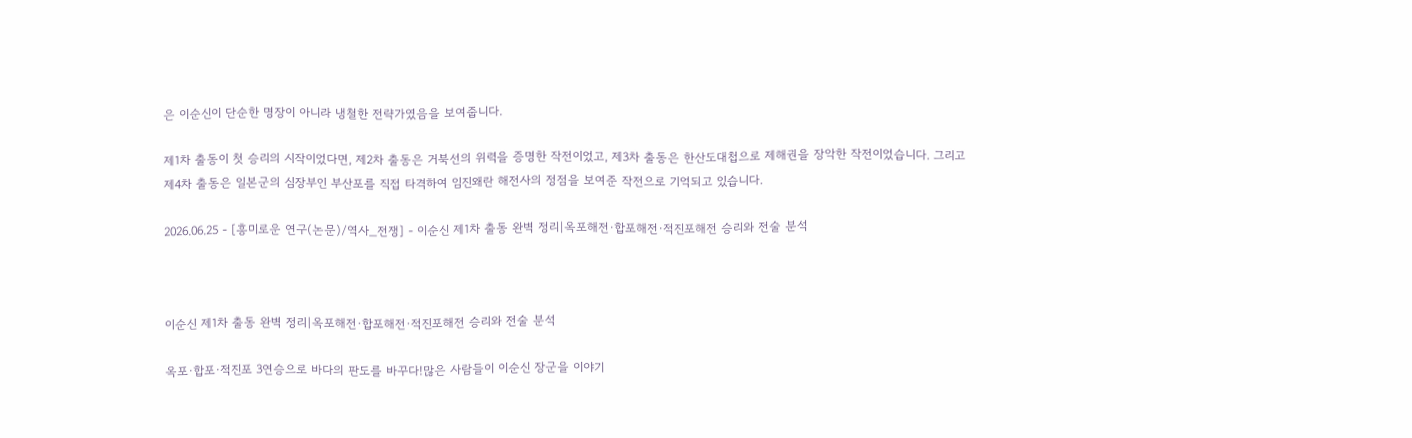은 이순신이 단순한 명장이 아니라 냉철한 전략가였음을 보여줍니다.

제1차 출동이 첫 승리의 시작이었다면, 제2차 출동은 거북선의 위력을 증명한 작전이었고, 제3차 출동은 한산도대첩으로 제해권을 장악한 작전이었습니다. 그리고 제4차 출동은 일본군의 심장부인 부산포를 직접 타격하여 임진왜란 해전사의 정점을 보여준 작전으로 기억되고 있습니다.

2026.06.25 - [흥미로운 연구(논문)/역사_전쟁] - 이순신 제1차 출동 완벽 정리|옥포해전·합포해전·적진포해전 승리와 전술 분석



이순신 제1차 출동 완벽 정리|옥포해전·합포해전·적진포해전 승리와 전술 분석

옥포·합포·적진포 3연승으로 바다의 판도를 바꾸다!많은 사람들이 이순신 장군을 이야기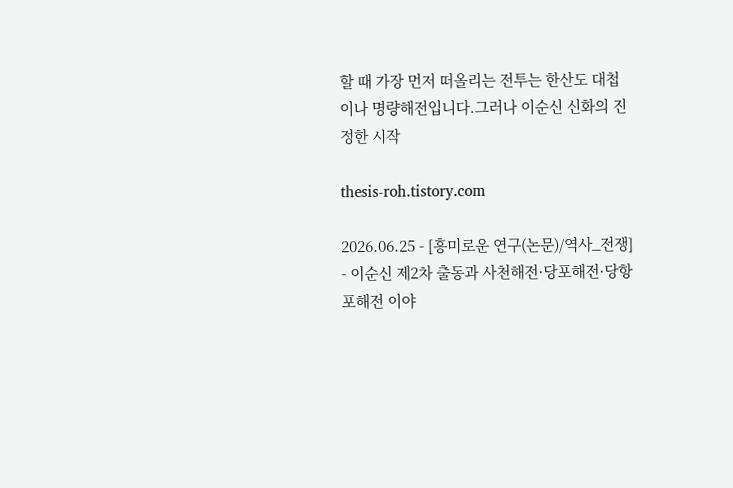할 때 가장 먼저 떠올리는 전투는 한산도 대첩이나 명량해전입니다.그러나 이순신 신화의 진정한 시작

thesis-roh.tistory.com

2026.06.25 - [흥미로운 연구(논문)/역사_전쟁] - 이순신 제2차 출동과 사천해전·당포해전·당항포해전 이야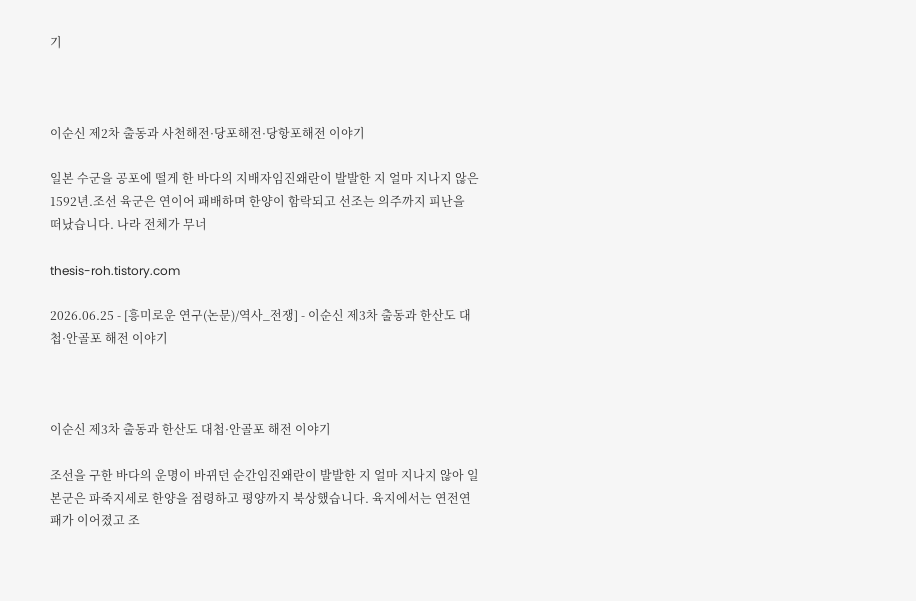기



이순신 제2차 출동과 사천해전·당포해전·당항포해전 이야기

일본 수군을 공포에 떨게 한 바다의 지배자임진왜란이 발발한 지 얼마 지나지 않은 1592년.조선 육군은 연이어 패배하며 한양이 함락되고 선조는 의주까지 피난을 떠났습니다. 나라 전체가 무너

thesis-roh.tistory.com

2026.06.25 - [흥미로운 연구(논문)/역사_전쟁] - 이순신 제3차 출동과 한산도 대첩·안골포 해전 이야기



이순신 제3차 출동과 한산도 대첩·안골포 해전 이야기

조선을 구한 바다의 운명이 바뀌던 순간임진왜란이 발발한 지 얼마 지나지 않아 일본군은 파죽지세로 한양을 점령하고 평양까지 북상했습니다. 육지에서는 연전연패가 이어졌고 조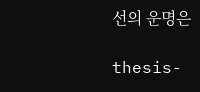선의 운명은

thesis-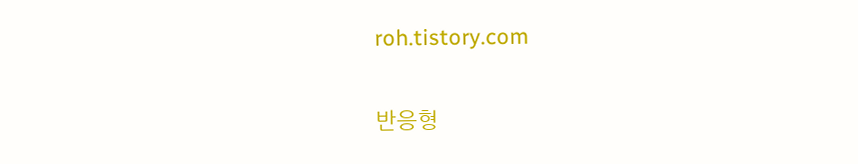roh.tistory.com

반응형